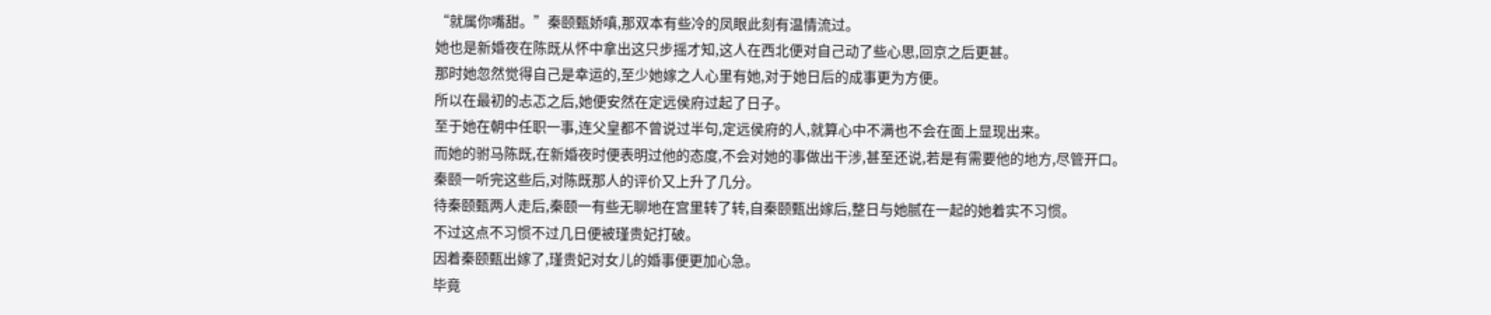“就属你嘴甜。”秦颐甄娇嗔,那双本有些冷的凤眼此刻有温情流过。
她也是新婚夜在陈既从怀中拿出这只步摇才知,这人在西北便对自己动了些心思,回京之后更甚。
那时她忽然觉得自己是幸运的,至少她嫁之人心里有她,对于她日后的成事更为方便。
所以在最初的忐忑之后,她便安然在定远侯府过起了日子。
至于她在朝中任职一事,连父皇都不曾说过半句,定远侯府的人,就算心中不满也不会在面上显现出来。
而她的驸马陈既,在新婚夜时便表明过他的态度,不会对她的事做出干涉,甚至还说,若是有需要他的地方,尽管开口。
秦颐一听完这些后,对陈既那人的评价又上升了几分。
待秦颐甄两人走后,秦颐一有些无聊地在宫里转了转,自秦颐甄出嫁后,整日与她腻在一起的她着实不习惯。
不过这点不习惯不过几日便被瑾贵妃打破。
因着秦颐甄出嫁了,瑾贵妃对女儿的婚事便更加心急。
毕竟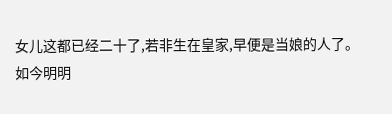女儿这都已经二十了,若非生在皇家,早便是当娘的人了。
如今明明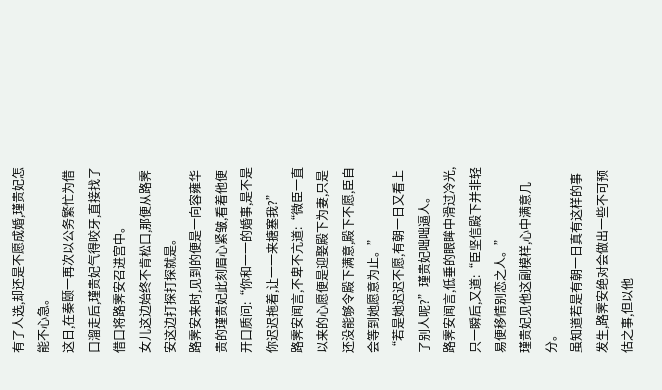有了人选,却还是不愿成婚,瑾贵妃怎能不心急。
这日,在秦颐一再次以公务繁忙为借口溜走后,瑾贵妃气得咬牙,直接找了借口将路霁安召进宫中。
女儿这边始终不肯松口,那便从路霁安这边打探打探就是。
路霁安来时,见到的便是一向容雍华贵的瑾贵妃此刻眉心紧皱,看着他便开口质问:“你和一一的婚事,是不是你迟迟拖着,让一一来搪塞我?”
路霁安闻言,不卑不亢道:“微臣一直以来的心愿便是迎娶殿下为妻,只是还没能够令殿下满意,殿下不愿,臣自会等到她愿意为止。”
“若是她迟迟不愿,有朝一日又看上了别人呢?”瑾贵妃咄咄逼人。
路霁安闻言,低垂的眼眸中滑过冷光,只一瞬后,又道:“臣坚信殿下并非轻易便移情别恋之人。”
瑾贵妃见他这副模样,心中满意几分。
虽知道若是有朝一日真有这样的事发生,路霁安绝对会做出一些不可预估之事,但以他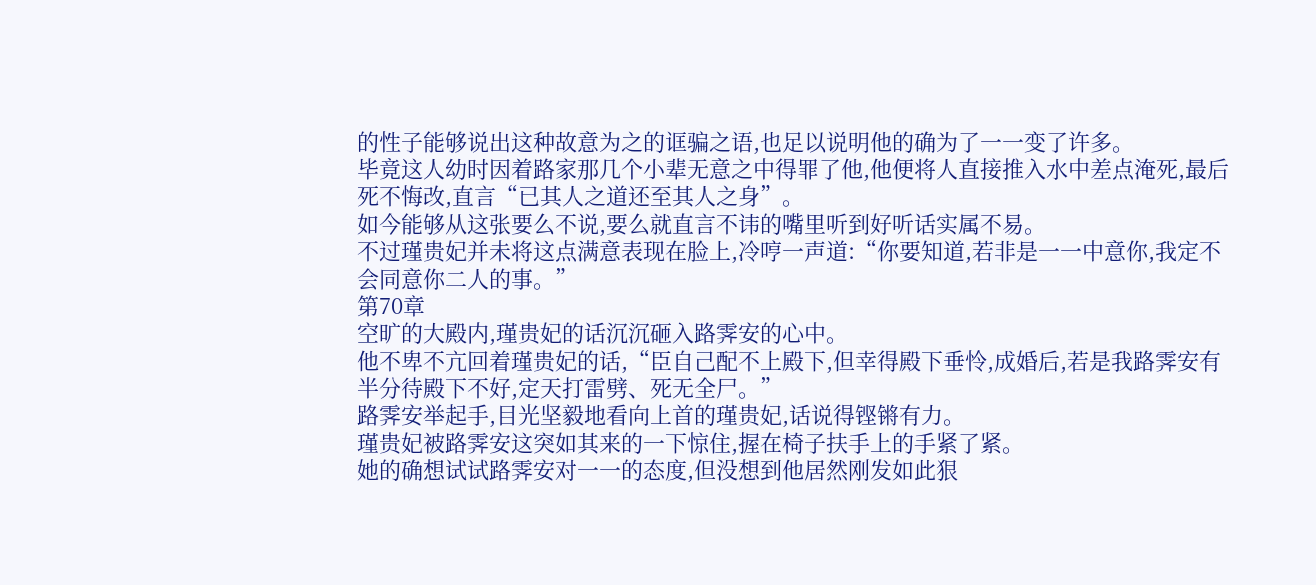的性子能够说出这种故意为之的诓骗之语,也足以说明他的确为了一一变了许多。
毕竟这人幼时因着路家那几个小辈无意之中得罪了他,他便将人直接推入水中差点淹死,最后死不悔改,直言“已其人之道还至其人之身”。
如今能够从这张要么不说,要么就直言不讳的嘴里听到好听话实属不易。
不过瑾贵妃并未将这点满意表现在脸上,冷哼一声道:“你要知道,若非是一一中意你,我定不会同意你二人的事。”
第70章
空旷的大殿内,瑾贵妃的话沉沉砸入路霁安的心中。
他不卑不亢回着瑾贵妃的话,“臣自己配不上殿下,但幸得殿下垂怜,成婚后,若是我路霁安有半分待殿下不好,定天打雷劈、死无全尸。”
路霁安举起手,目光坚毅地看向上首的瑾贵妃,话说得铿锵有力。
瑾贵妃被路霁安这突如其来的一下惊住,握在椅子扶手上的手紧了紧。
她的确想试试路霁安对一一的态度,但没想到他居然刚发如此狠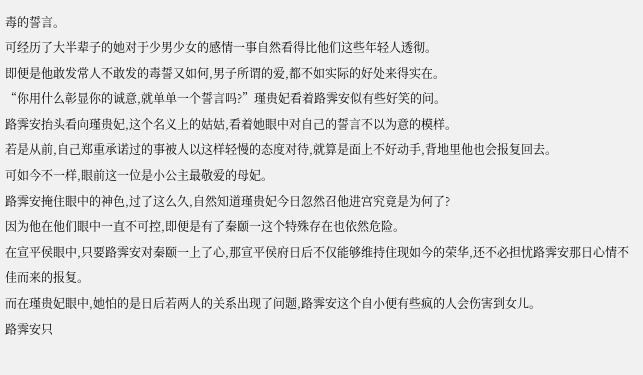毒的誓言。
可经历了大半辈子的她对于少男少女的感情一事自然看得比他们这些年轻人透彻。
即便是他敢发常人不敢发的毒誓又如何,男子所谓的爱,都不如实际的好处来得实在。
“你用什么彰显你的诚意,就单单一个誓言吗?”瑾贵妃看着路霁安似有些好笑的问。
路霁安抬头看向瑾贵妃,这个名义上的姑姑,看着她眼中对自己的誓言不以为意的模样。
若是从前,自己郑重承诺过的事被人以这样轻慢的态度对待,就算是面上不好动手,背地里他也会报复回去。
可如今不一样,眼前这一位是小公主最敬爱的母妃。
路霁安掩住眼中的神色,过了这么久,自然知道瑾贵妃今日忽然召他进宫究竟是为何了?
因为他在他们眼中一直不可控,即便是有了秦颐一这个特殊存在也依然危险。
在宣平侯眼中,只要路霁安对秦颐一上了心,那宣平侯府日后不仅能够维持住现如今的荣华,还不必担忧路霁安那日心情不佳而来的报复。
而在瑾贵妃眼中,她怕的是日后若两人的关系出现了问题,路霁安这个自小便有些疯的人会伤害到女儿。
路霁安只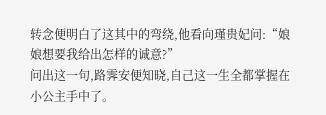转念便明白了这其中的弯绕,他看向瑾贵妃问:“娘娘想要我给出怎样的诚意?”
问出这一句,路霁安便知晓,自己这一生全都掌握在小公主手中了。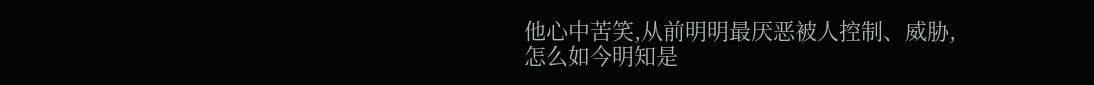他心中苦笑,从前明明最厌恶被人控制、威胁,怎么如今明知是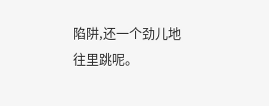陷阱,还一个劲儿地往里跳呢。